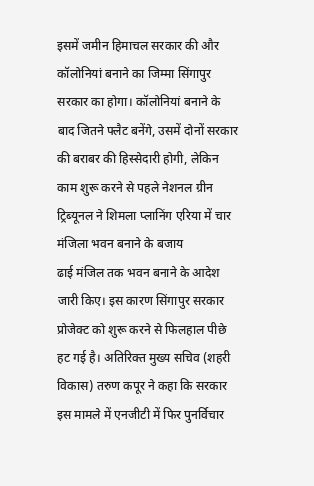इसमें जमीन हिमाचल सरकार की और कॉलोनियां बनाने का जिम्मा सिंगापुर सरकार का होगा। कॉलोनियां बनाने के बाद जितने फ्लैट बनेंगे, उसमें दोनों सरकार की बराबर की हिस्सेदारी होगी, लेकिन काम शुरू करने से पहले नेशनल ग्रीन ट्रिब्यूनल ने शिमला प्लानिंग एरिया में चार मंजिला भवन बनाने के बजाय
ढाई मंजिल तक भवन बनाने के आदेश जारी किए। इस कारण सिंगापुर सरकार प्रोजेक्ट को शुरू करने से फिलहाल पीछे हट गई है। अतिरिक्त मुख्य सचिव (शहरी विकास) तरुण कपूर ने कहा कि सरकार इस मामले में एनजीटी में फिर पुनर्विचार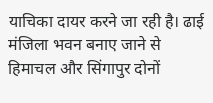याचिका दायर करने जा रही है। ढाई मंजिला भवन बनाए जाने से हिमाचल और सिंगापुर दोनों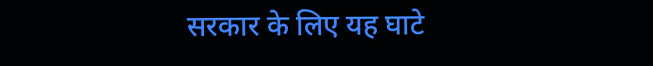सरकार के लिए यह घाटे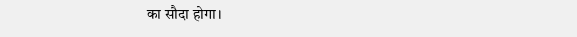का सौदा होगा।